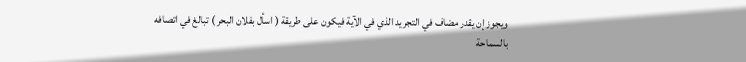ويجوز إن يقدر مضاف في التجريد الذي في الآية فيكون على طريقة ( اسأل بفلان البحر ) تبالغ في اتصافه بالسماحة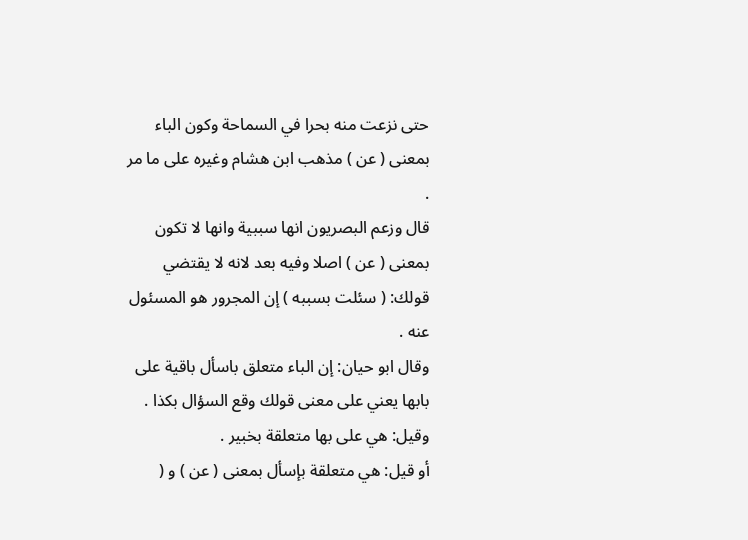حتى نزعت منه بحرا في السماحة وكون الباء بمعنى ( عن ) مذهب ابن هشام وغيره على ما مر .
قال وزعم البصريون انها سببية وانها لا تكون بمعنى ( عن ) اصلا وفيه بعد لانه لا يقتضي قولك: ( سئلت بسببه ) إن المجرور هو المسئول عنه .
وقال ابو حيان: إن الباء متعلق باسأل باقية على بابها يعني على معنى قولك وقع السؤال بكذا .
وقيل: هي على بها متعلقة بخبير .
أو قيل: هي متعلقة بإسأل بمعنى ( عن ) و (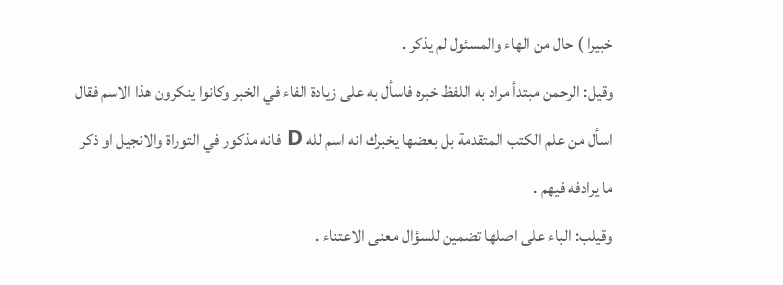خبيرا ) حال من الهاء والمسئول لم يذكر .
وقيل: الرحمن مبتدأ مراد به اللفظ خبره فاسأل به على زيادة الفاء في الخبر وكانوا ينكرون هذا الاسم فقال اسأل من علم الكتب المتقدمة بل بعضها يخبرك انه اسم لله D فانه مذكور في التوراة والانجيل او ذكر ما يرادفه فيهم .
وقيلب: الباء على اصلها تضمين للسؤال معنى الاعتناء .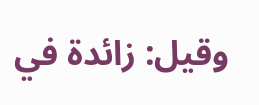وقيل: زائدة في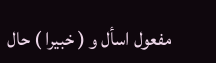مفعول اسأل و ( خبيرا ) حال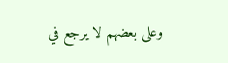وعلى بعضهم لا يرجع في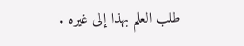طلب العلم بهذا إلى غيره .